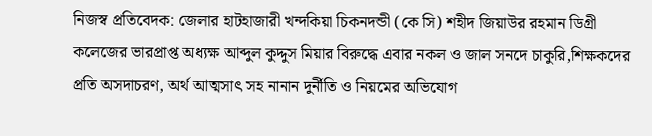নিজস্ব প্রতিবেদক: জেলার হাটহাজারী খন্দকিয়া চিকনদন্ডী (কে সি) শহীদ জিয়াউর রহমান ডিগ্রী কলেজের ভারপ্রাপ্ত অধ্যক্ষ আব্দুল কুদ্দুস মিয়ার বিরুদ্ধে এবার নকল ও জাল সনদে চাকুরি,শিক্ষকদের প্রতি অসদাচরণ, অর্থ আত্মসাৎ সহ নানান দুর্নীতি ও নিয়মের অভিযোগ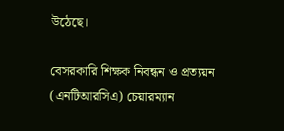উঠেছে।

বেসরকারি শিক্ষক নিবন্ধন ও প্রত্যয়ন (এনটিআরসিএ) চেয়ারম্যান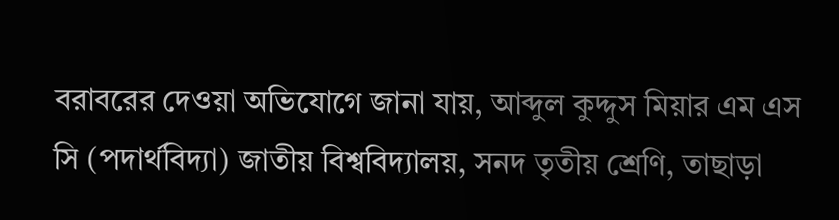বরাবরের দেওয়া অভিযোগে জানা যায়, আব্দুল কুদ্দুস মিয়ার এম এস সি (পদার্থবিদ্যা) জাতীয় বিশ্ববিদ্যালয়, সনদ তৃতীয় শ্রেণি, তাছাড়া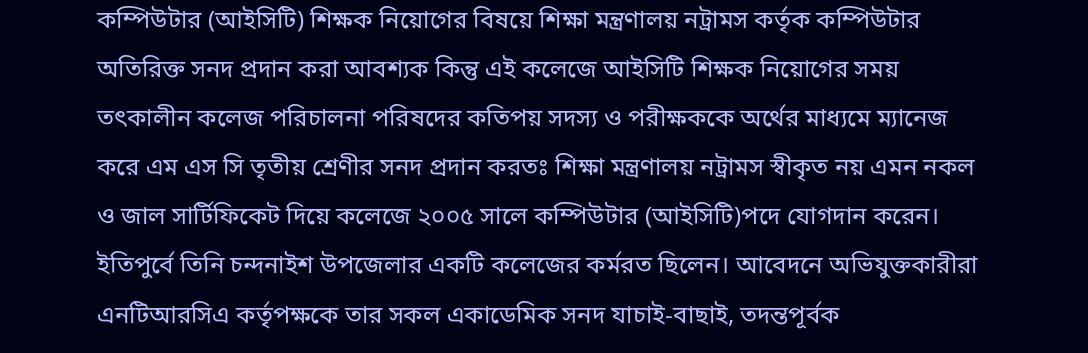কম্পিউটার (আইসিটি) শিক্ষক নিয়োগের বিষয়ে শিক্ষা মন্ত্রণালয় নট্রামস কর্তৃক কম্পিউটার অতিরিক্ত সনদ প্রদান করা আবশ্যক কিন্তু এই কলেজে আইসিটি শিক্ষক নিয়োগের সময় তৎকালীন কলেজ পরিচালনা পরিষদের কতিপয় সদস্য ও পরীক্ষককে অর্থের মাধ্যমে ম্যানেজ করে এম এস সি তৃতীয় শ্রেণীর সনদ প্রদান করতঃ শিক্ষা মন্ত্রণালয় নট্রামস স্বীকৃত নয় এমন নকল ও জাল সার্টিফিকেট দিয়ে কলেজে ২০০৫ সালে কম্পিউটার (আইসিটি)পদে যোগদান করেন। ইতিপুর্বে তিনি চন্দনাইশ উপজেলার একটি কলেজের কর্মরত ছিলেন। আবেদনে অভিযুক্তকারীরা এনটিআরসিএ কর্তৃপক্ষকে তার সকল একাডেমিক সনদ যাচাই-বাছাই, তদন্তপূর্বক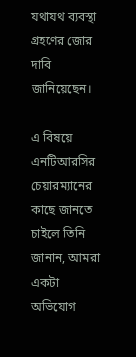যথাযথ ব্যবস্থা গ্রহণের জোর দাবি জানিয়েছেন।

এ বিষয়ে এনটিআরসির চেয়ারম্যানের কাছে জানতে চাইলে তিনি জানান, আমরা একটা অভিযোগ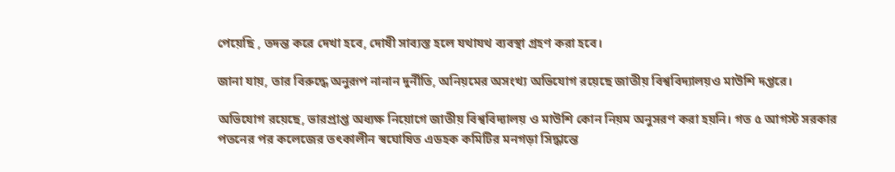পেয়েছি , তদন্ত করে দেখা হবে, দোষী সাব্যস্ত হলে যথাযথ ব্যবস্থা গ্রহণ করা হবে।

জানা যায়, তার বিরুদ্ধে অনুরূপ নানান দুর্নীতি, অনিয়মের অসংখ্য অভিযোগ রয়েছে জাতীয় বিশ্ববিদ্যালয়ও মাউশি দপ্তরে।

অভিযোগ রয়েছে, ভারপ্রাপ্ত অধ্যক্ষ নিয়োগে জাতীয় বিশ্ববিদ্যালয় ও মাউশি কোন নিয়ম অনুসরণ করা হয়নি। গত ৫ আগস্ট সরকার পতনের পর কলেজের তৎকালীন স্বঘোষিত এডহক কমিটির মনগড়া সিদ্ধান্তে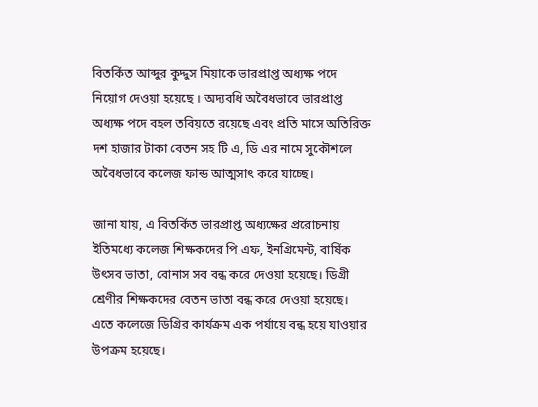বিতর্কিত আব্দুর কুদ্দুস মিয়াকে ভারপ্রাপ্ত অধ্যক্ষ পদে নিয়োগ দেওয়া হয়েছে । অদ্যবধি অবৈধভাবে ভারপ্রাপ্ত অধ্যক্ষ পদে বহল তবিয়তে রয়েছে এবং প্রতি মাসে অতিরিক্ত দশ হাজার টাকা বেতন সহ টি এ, ডি এর নামে সুকৌশলে অবৈধভাবে কলেজ ফান্ড আত্মসাৎ করে যাচ্ছে।

জানা যায়, এ বিতর্কিত ভারপ্রাপ্ত অধ্যক্ষের প্ররোচনায় ইতিমধ্যে কলেজ শিক্ষকদের পি এফ, ইনগ্রিমেন্ট, বার্ষিক উৎসব ভাতা, বোনাস সব বন্ধ করে দেওয়া হয়েছে। ডিগ্রী শ্রেণীর শিক্ষকদের বেতন ভাতা বন্ধ করে দেওয়া হয়েছে। এতে কলেজে ডিগ্রির কার্যক্রম এক পর্যায়ে বন্ধ হয়ে যাওয়ার উপক্রম হয়েছে।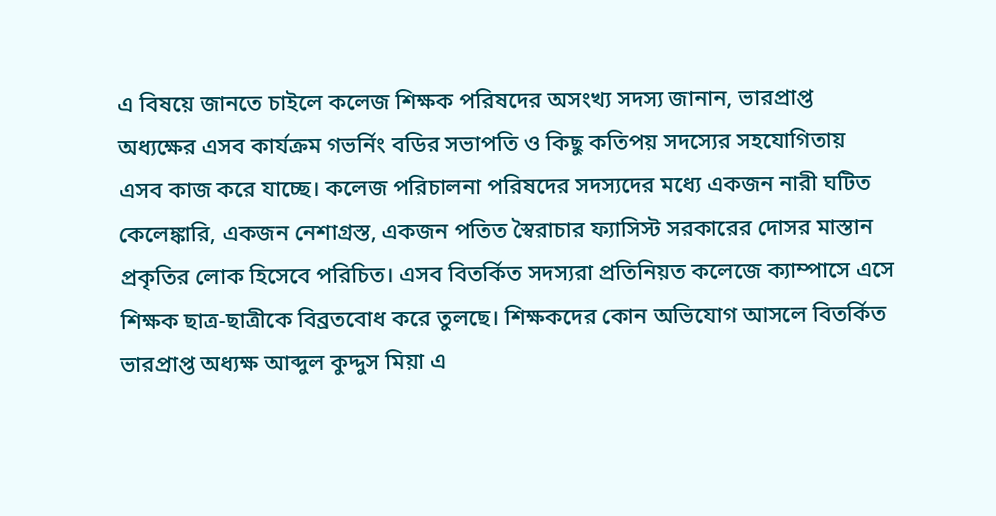এ বিষয়ে জানতে চাইলে কলেজ শিক্ষক পরিষদের অসংখ্য সদস্য জানান, ভারপ্রাপ্ত অধ্যক্ষের এসব কার্যক্রম গভর্নিং বডির সভাপতি ও কিছু কতিপয় সদস্যের সহযোগিতায় এসব কাজ করে যাচ্ছে। কলেজ পরিচালনা পরিষদের সদস্যদের মধ্যে একজন নারী ঘটিত কেলেঙ্কারি, একজন নেশাগ্রস্ত, একজন পতিত স্বৈরাচার ফ্যাসিস্ট সরকারের দোসর মাস্তান প্রকৃতির লোক হিসেবে পরিচিত। এসব বিতর্কিত সদস্যরা প্রতিনিয়ত কলেজে ক্যাম্পাসে এসে শিক্ষক ছাত্র-ছাত্রীকে বিব্রতবোধ করে তুলছে। শিক্ষকদের কোন অভিযোগ আসলে বিতর্কিত ভারপ্রাপ্ত অধ্যক্ষ আব্দুল কুদ্দুস মিয়া এ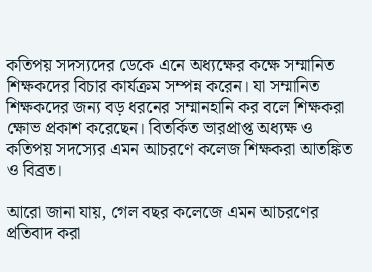কতিপয় সদস্যদের ডেকে এনে অধ্যক্ষের কক্ষে সম্মানিত শিক্ষকদের বিচার কার্যক্রম সম্পন্ন করেন। যা সম্মানিত শিক্ষকদের জন্য বড় ধরনের সম্মানহানি কর বলে শিক্ষকরা ক্ষোভ প্রকাশ করেছেন। বিতর্কিত ভারপ্রাপ্ত অধ্যক্ষ ও কতিপয় সদস্যের এমন আচরণে কলেজ শিক্ষকরা আতঙ্কিত ও বিব্রত।

আরো জানা যায়, গেল বছর কলেজে এমন আচরণের প্রতিবাদ করা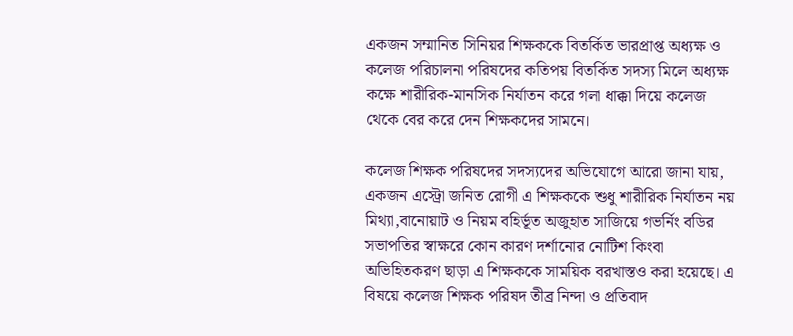একজন সম্মানিত সিনিয়র শিক্ষককে বিতর্কিত ভারপ্রাপ্ত অধ্যক্ষ ও কলেজ পরিচালনা পরিষদের কতিপয় বিতর্কিত সদস্য মিলে অধ্যক্ষ কক্ষে শারীরিক-মানসিক নির্যাতন করে গলা ধাক্কা দিয়ে কলেজ থেকে বের করে দেন শিক্ষকদের সামনে।

কলেজ শিক্ষক পরিষদের সদস্যদের অভিযোগে আরো জানা যায়, একজন এস্ট্রো জনিত রোগী এ শিক্ষককে শুধু শারীরিক নির্যাতন নয় মিথ্যা,বানোয়াট ও নিয়ম বহির্ভূত অজুহাত সাজিয়ে গভর্নিং বডির সভাপতির স্বাক্ষরে কোন কারণ দর্শানোর নোটিশ কিংবা অভিহিতকরণ ছাড়া এ শিক্ষককে সাময়িক বরখাস্তও করা হয়েছে। এ বিষয়ে কলেজ শিক্ষক পরিষদ তীব্র নিন্দা ও প্রতিবাদ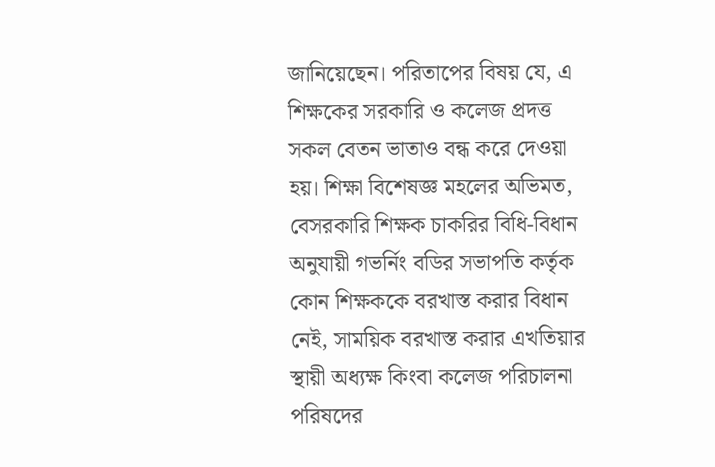জানিয়েছেন। পরিতাপের বিষয় যে, এ শিক্ষকের সরকারি ও কলেজ প্রদত্ত সকল বেতন ভাতাও বন্ধ করে দেওয়া হয়। শিক্ষা বিশেষজ্ঞ মহলের অভিমত, বেসরকারি শিক্ষক চাকরির বিধি-বিধান অনুযায়ী গভর্নিং বডির সভাপতি কর্তৃক কোন শিক্ষককে বরখাস্ত করার বিধান নেই, সাময়িক বরখাস্ত করার এখতিয়ার স্থায়ী অধ্যক্ষ কিংবা কলেজ পরিচালনা পরিষদের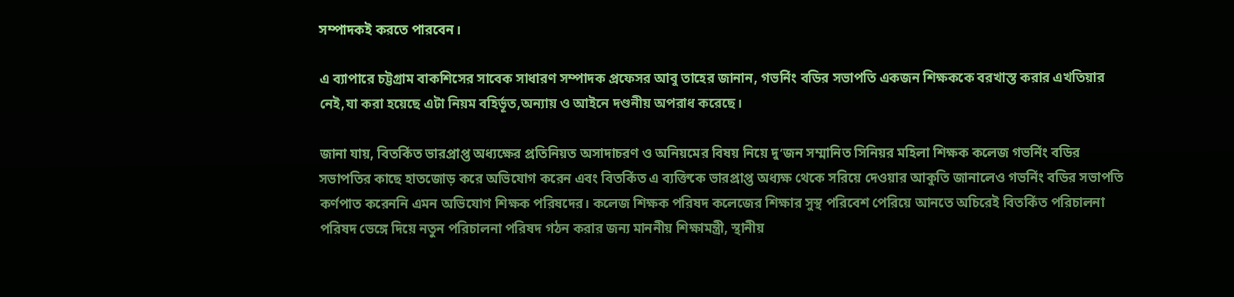সম্পাদকই করতে পারবেন।

এ ব্যাপারে চট্টগ্রাম বাকশিসের সাবেক সাধারণ সম্পাদক প্রফেসর আবু তাহের জানান, গভর্নিং বডির সভাপতি একজন শিক্ষককে বরখাস্ত করার এখতিয়ার নেই,যা করা হয়েছে এটা নিয়ম বহির্ভূত,অন্যায় ও আইনে দণ্ডনীয় অপরাধ করেছে।

জানা যায়, বিতর্কিত ভারপ্রাপ্ত অধ্যক্ষের প্রতিনিয়ত অসাদাচরণ ও অনিয়মের বিষয় নিয়ে দু’জন সম্মানিত সিনিয়র মহিলা শিক্ষক কলেজ গভর্নিং বডির সভাপতির কাছে হাতজোড় করে অভিযোগ করেন এবং বিতর্কিত এ ব্যক্তিকে ভারপ্রাপ্ত অধ্যক্ষ থেকে সরিয়ে দেওয়ার আকুতি জানালেও গভর্নিং বডির সভাপতি কর্ণপাত করেননি এমন অভিযোগ শিক্ষক পরিষদের। কলেজ শিক্ষক পরিষদ কলেজের শিক্ষার সুস্থ পরিবেশ পেরিয়ে আনতে অচিরেই বিতর্কিত পরিচালনা পরিষদ ভেঙ্গে দিয়ে নতুন পরিচালনা পরিষদ গঠন করার জন্য মাননীয় শিক্ষামন্ত্রী, স্থানীয়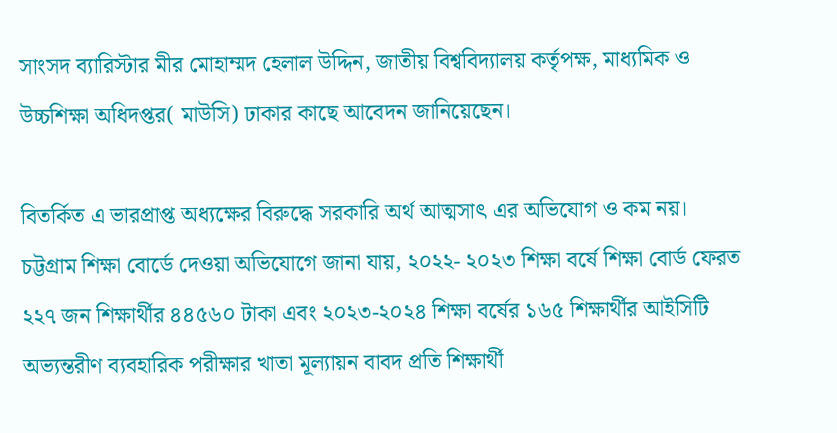সাংসদ ব্যারিস্টার মীর মোহাম্মদ হেলাল উদ্দিন, জাতীয় বিশ্ববিদ্যালয় কর্তৃপক্ষ, মাধ্যমিক ও উচ্চশিক্ষা অধিদপ্তর( মাউসি) ঢাকার কাছে আবেদন জানিয়েছেন।

বিতর্কিত এ ভারপ্রাপ্ত অধ্যক্ষের বিরুদ্ধে সরকারি অর্থ আত্মসাৎ এর অভিযোগ ও কম নয়। চট্টগ্রাম শিক্ষা বোর্ডে দেওয়া অভিযোগে জানা যায়, ২০২২- ২০২৩ শিক্ষা বর্ষে শিক্ষা বোর্ড ফেরত ২২৭ জন শিক্ষার্থীর ৪৪৫৬০ টাকা এবং ২০২৩-২০২৪ শিক্ষা বর্ষের ১৬৫ শিক্ষার্থীর আইসিটি অভ্যন্তরীণ ব্যবহারিক পরীক্ষার খাতা মূল্যায়ন বাবদ প্রতি শিক্ষার্থী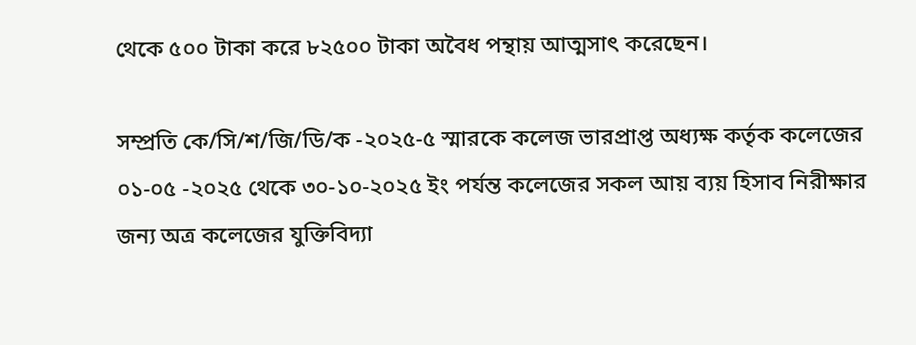থেকে ৫০০ টাকা করে ৮২৫০০ টাকা অবৈধ পন্থায় আত্মসাৎ করেছেন।

সম্প্রতি কে/সি/শ/জি/ডি/ক -২০২৫-৫ স্মারকে কলেজ ভারপ্রাপ্ত অধ্যক্ষ কর্তৃক কলেজের ০১-০৫ -২০২৫ থেকে ৩০-১০-২০২৫ ইং পর্যন্ত কলেজের সকল আয় ব্যয় হিসাব নিরীক্ষার জন্য অত্র কলেজের যুক্তিবিদ্যা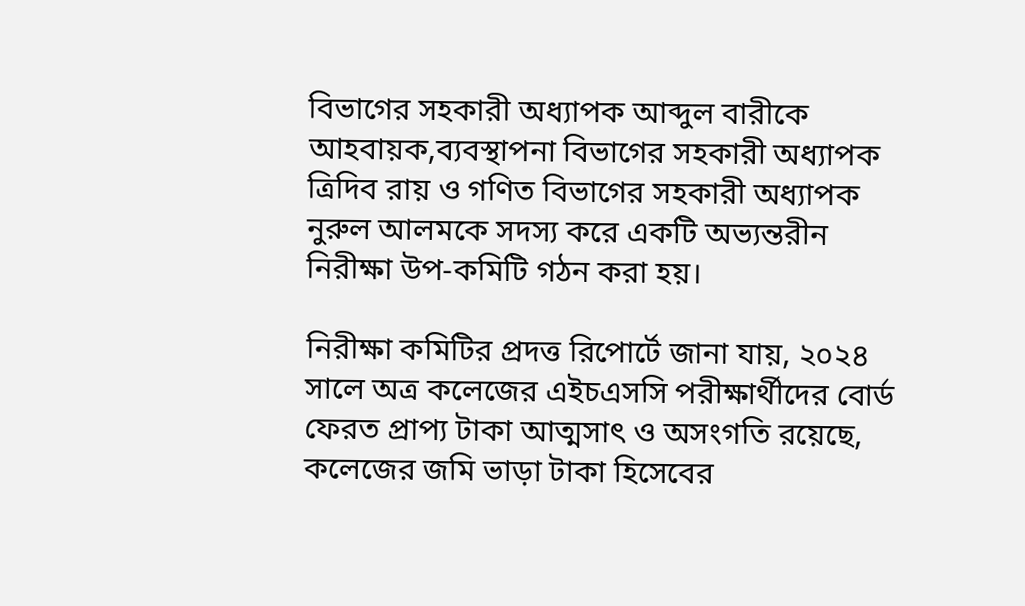বিভাগের সহকারী অধ্যাপক আব্দুল বারীকে আহবায়ক,ব্যবস্থাপনা বিভাগের সহকারী অধ্যাপক ত্রিদিব রায় ও গণিত বিভাগের সহকারী অধ্যাপক নুরুল আলমকে সদস্য করে একটি অভ্যন্তরীন নিরীক্ষা উপ-কমিটি গঠন করা হয়।

নিরীক্ষা কমিটির প্রদত্ত রিপোর্টে জানা যায়, ২০২৪ সালে অত্র কলেজের এইচএসসি পরীক্ষার্থীদের বোর্ড ফেরত প্রাপ্য টাকা আত্মসাৎ ও অসংগতি রয়েছে, কলেজের জমি ভাড়া টাকা হিসেবের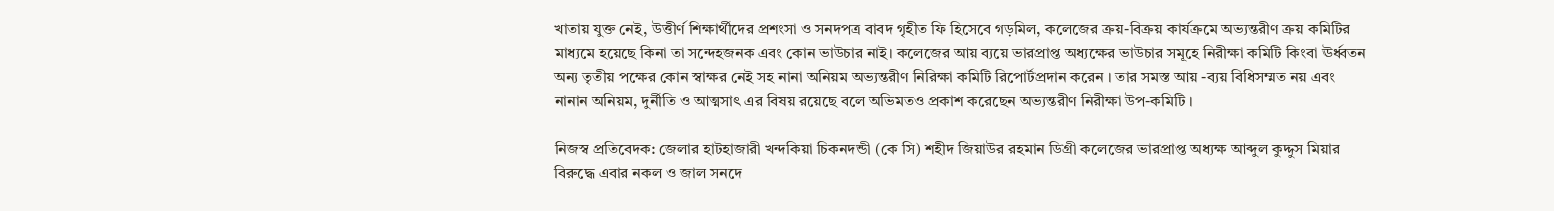খাতায় যুক্ত নেই, উত্তীর্ণ শিক্ষার্থীদের প্রশংসা ও সনদপত্র বাবদ গৃহীত ফি হিসেবে গড়মিল, কলেজের ক্রয়-বিক্রয় কার্যক্রমে অভ্যন্তরীণ ক্রয় কমিটির মাধ্যমে হয়েছে কিনা তা সন্দেহজনক এবং কোন ভাউচার নাই। কলেজের আয় ব্যয়ে ভারপ্রাপ্ত অধ্যক্ষের ভাউচার সমূহে নিরীক্ষা কমিটি কিংবা ঊর্ধ্বতন অন্য তৃতীয় পক্ষের কোন স্বাক্ষর নেই সহ নানা অনিয়ম অভ্যন্তরীণ নিরিক্ষা কমিটি রিপোর্টপ্রদান করেন । তার সমস্ত আয় -ব্যয় বিধিসম্মত নয় এবং নানান অনিয়ম, দুর্নীতি ও আত্মসাৎ এর বিষয় রয়েছে বলে অভিমতও প্রকাশ করেছেন অভ্যন্তরীণ নিরীক্ষা উপ-কমিটি ।

নিজস্ব প্রতিবেদক: জেলার হাটহাজারী খন্দকিয়া চিকনদন্ডী (কে সি) শহীদ জিয়াউর রহমান ডিগ্রী কলেজের ভারপ্রাপ্ত অধ্যক্ষ আব্দুল কুদ্দুস মিয়ার বিরুদ্ধে এবার নকল ও জাল সনদে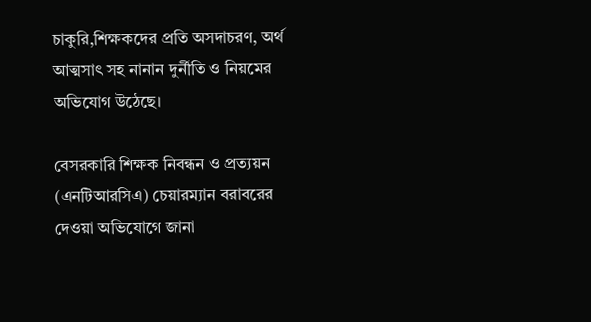চাকুরি,শিক্ষকদের প্রতি অসদাচরণ, অর্থ আত্মসাৎ সহ নানান দুর্নীতি ও নিয়মের অভিযোগ উঠেছে।

বেসরকারি শিক্ষক নিবন্ধন ও প্রত্যয়ন (এনটিআরসিএ) চেয়ারম্যান বরাবরের দেওয়া অভিযোগে জানা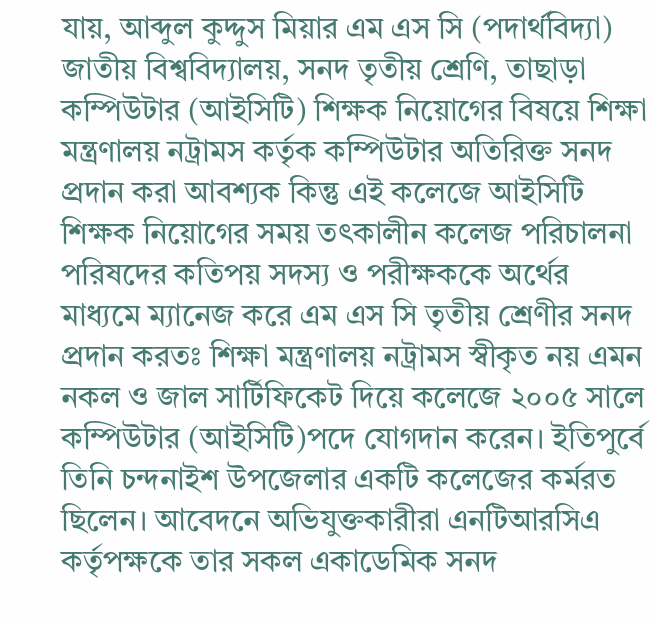যায়, আব্দুল কুদ্দুস মিয়ার এম এস সি (পদার্থবিদ্যা) জাতীয় বিশ্ববিদ্যালয়, সনদ তৃতীয় শ্রেণি, তাছাড়া কম্পিউটার (আইসিটি) শিক্ষক নিয়োগের বিষয়ে শিক্ষা মন্ত্রণালয় নট্রামস কর্তৃক কম্পিউটার অতিরিক্ত সনদ প্রদান করা আবশ্যক কিন্তু এই কলেজে আইসিটি শিক্ষক নিয়োগের সময় তৎকালীন কলেজ পরিচালনা পরিষদের কতিপয় সদস্য ও পরীক্ষককে অর্থের মাধ্যমে ম্যানেজ করে এম এস সি তৃতীয় শ্রেণীর সনদ প্রদান করতঃ শিক্ষা মন্ত্রণালয় নট্রামস স্বীকৃত নয় এমন নকল ও জাল সার্টিফিকেট দিয়ে কলেজে ২০০৫ সালে কম্পিউটার (আইসিটি)পদে যোগদান করেন। ইতিপুর্বে তিনি চন্দনাইশ উপজেলার একটি কলেজের কর্মরত ছিলেন। আবেদনে অভিযুক্তকারীরা এনটিআরসিএ কর্তৃপক্ষকে তার সকল একাডেমিক সনদ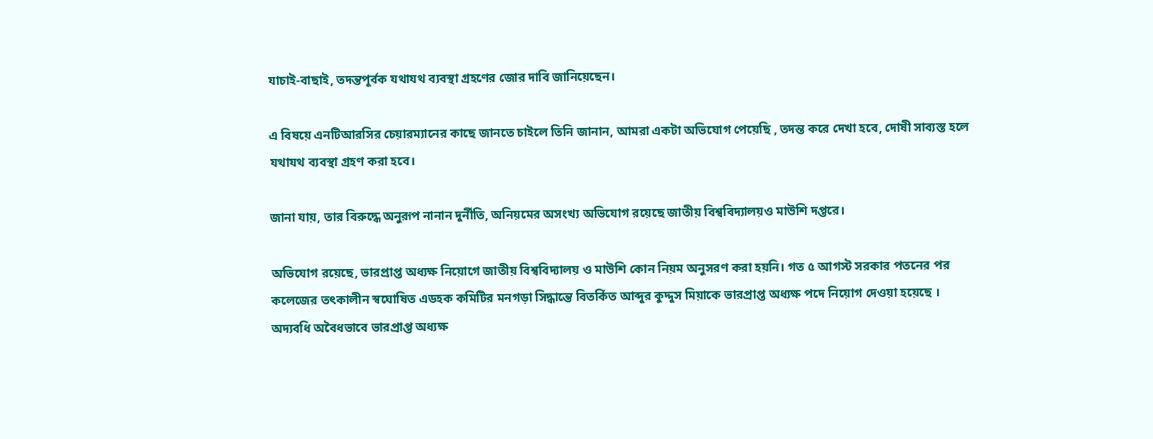যাচাই-বাছাই, তদন্তপূর্বক যথাযথ ব্যবস্থা গ্রহণের জোর দাবি জানিয়েছেন।

এ বিষয়ে এনটিআরসির চেয়ারম্যানের কাছে জানতে চাইলে তিনি জানান, আমরা একটা অভিযোগ পেয়েছি , তদন্ত করে দেখা হবে, দোষী সাব্যস্ত হলে যথাযথ ব্যবস্থা গ্রহণ করা হবে।

জানা যায়, তার বিরুদ্ধে অনুরূপ নানান দুর্নীতি, অনিয়মের অসংখ্য অভিযোগ রয়েছে জাতীয় বিশ্ববিদ্যালয়ও মাউশি দপ্তরে।

অভিযোগ রয়েছে, ভারপ্রাপ্ত অধ্যক্ষ নিয়োগে জাতীয় বিশ্ববিদ্যালয় ও মাউশি কোন নিয়ম অনুসরণ করা হয়নি। গত ৫ আগস্ট সরকার পতনের পর কলেজের তৎকালীন স্বঘোষিত এডহক কমিটির মনগড়া সিদ্ধান্তে বিতর্কিত আব্দুর কুদ্দুস মিয়াকে ভারপ্রাপ্ত অধ্যক্ষ পদে নিয়োগ দেওয়া হয়েছে । অদ্যবধি অবৈধভাবে ভারপ্রাপ্ত অধ্যক্ষ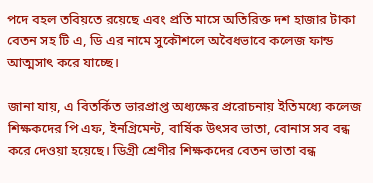পদে বহল তবিয়তে রয়েছে এবং প্রতি মাসে অতিরিক্ত দশ হাজার টাকা বেতন সহ টি এ, ডি এর নামে সুকৌশলে অবৈধভাবে কলেজ ফান্ড আত্মসাৎ করে যাচ্ছে।

জানা যায়, এ বিতর্কিত ভারপ্রাপ্ত অধ্যক্ষের প্ররোচনায় ইতিমধ্যে কলেজ শিক্ষকদের পি এফ, ইনগ্রিমেন্ট, বার্ষিক উৎসব ভাতা, বোনাস সব বন্ধ করে দেওয়া হয়েছে। ডিগ্রী শ্রেণীর শিক্ষকদের বেতন ভাতা বন্ধ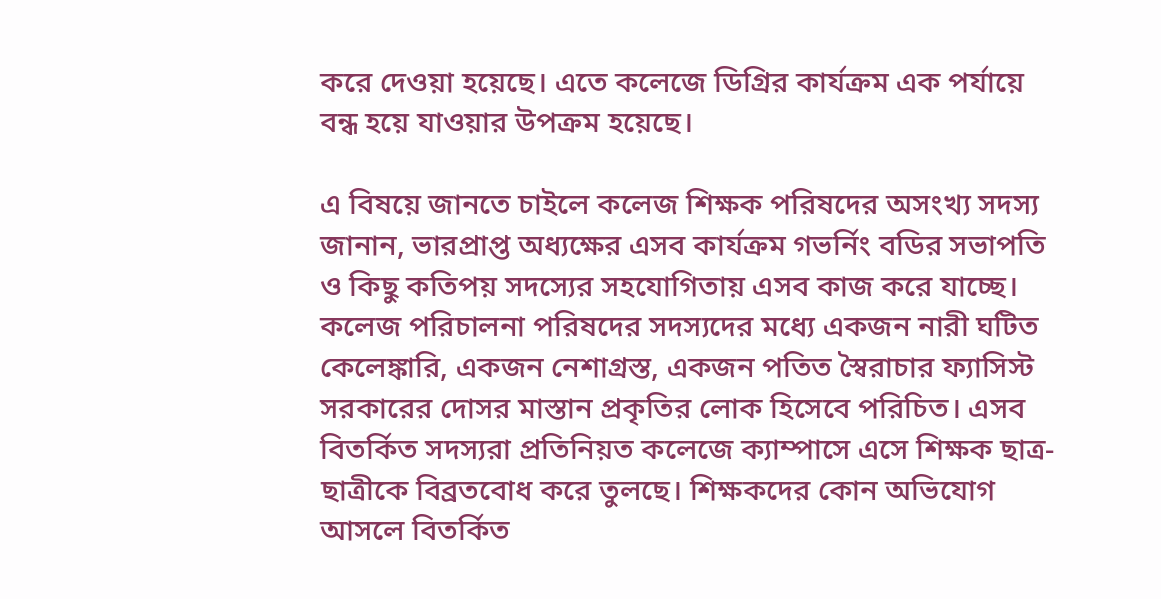করে দেওয়া হয়েছে। এতে কলেজে ডিগ্রির কার্যক্রম এক পর্যায়ে বন্ধ হয়ে যাওয়ার উপক্রম হয়েছে।

এ বিষয়ে জানতে চাইলে কলেজ শিক্ষক পরিষদের অসংখ্য সদস্য জানান, ভারপ্রাপ্ত অধ্যক্ষের এসব কার্যক্রম গভর্নিং বডির সভাপতি ও কিছু কতিপয় সদস্যের সহযোগিতায় এসব কাজ করে যাচ্ছে। কলেজ পরিচালনা পরিষদের সদস্যদের মধ্যে একজন নারী ঘটিত কেলেঙ্কারি, একজন নেশাগ্রস্ত, একজন পতিত স্বৈরাচার ফ্যাসিস্ট সরকারের দোসর মাস্তান প্রকৃতির লোক হিসেবে পরিচিত। এসব বিতর্কিত সদস্যরা প্রতিনিয়ত কলেজে ক্যাম্পাসে এসে শিক্ষক ছাত্র-ছাত্রীকে বিব্রতবোধ করে তুলছে। শিক্ষকদের কোন অভিযোগ আসলে বিতর্কিত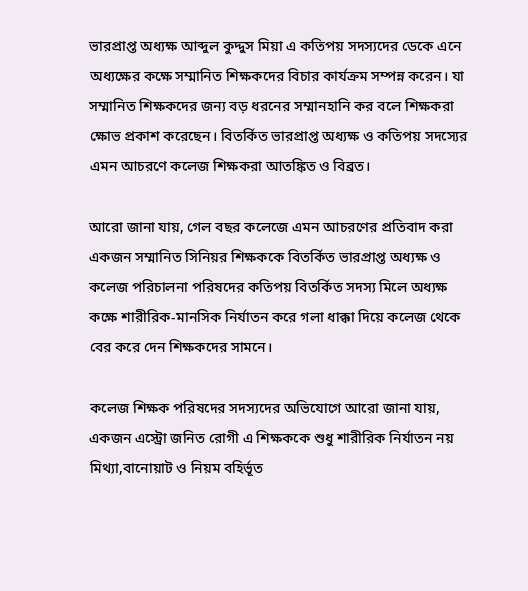ভারপ্রাপ্ত অধ্যক্ষ আব্দুল কুদ্দুস মিয়া এ কতিপয় সদস্যদের ডেকে এনে অধ্যক্ষের কক্ষে সম্মানিত শিক্ষকদের বিচার কার্যক্রম সম্পন্ন করেন। যা সম্মানিত শিক্ষকদের জন্য বড় ধরনের সম্মানহানি কর বলে শিক্ষকরা ক্ষোভ প্রকাশ করেছেন। বিতর্কিত ভারপ্রাপ্ত অধ্যক্ষ ও কতিপয় সদস্যের এমন আচরণে কলেজ শিক্ষকরা আতঙ্কিত ও বিব্রত।

আরো জানা যায়, গেল বছর কলেজে এমন আচরণের প্রতিবাদ করা একজন সম্মানিত সিনিয়র শিক্ষককে বিতর্কিত ভারপ্রাপ্ত অধ্যক্ষ ও কলেজ পরিচালনা পরিষদের কতিপয় বিতর্কিত সদস্য মিলে অধ্যক্ষ কক্ষে শারীরিক-মানসিক নির্যাতন করে গলা ধাক্কা দিয়ে কলেজ থেকে বের করে দেন শিক্ষকদের সামনে।

কলেজ শিক্ষক পরিষদের সদস্যদের অভিযোগে আরো জানা যায়, একজন এস্ট্রো জনিত রোগী এ শিক্ষককে শুধু শারীরিক নির্যাতন নয় মিথ্যা,বানোয়াট ও নিয়ম বহির্ভূত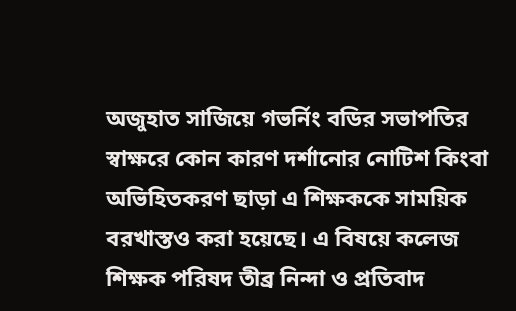অজুহাত সাজিয়ে গভর্নিং বডির সভাপতির স্বাক্ষরে কোন কারণ দর্শানোর নোটিশ কিংবা অভিহিতকরণ ছাড়া এ শিক্ষককে সাময়িক বরখাস্তও করা হয়েছে। এ বিষয়ে কলেজ শিক্ষক পরিষদ তীব্র নিন্দা ও প্রতিবাদ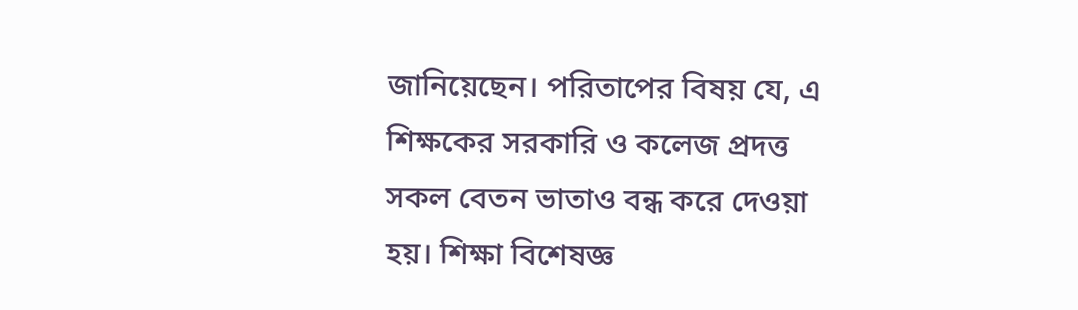জানিয়েছেন। পরিতাপের বিষয় যে, এ শিক্ষকের সরকারি ও কলেজ প্রদত্ত সকল বেতন ভাতাও বন্ধ করে দেওয়া হয়। শিক্ষা বিশেষজ্ঞ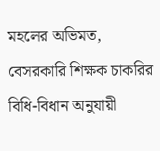মহলের অভিমত, বেসরকারি শিক্ষক চাকরির বিধি-বিধান অনুযায়ী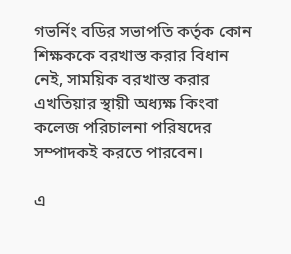গভর্নিং বডির সভাপতি কর্তৃক কোন শিক্ষককে বরখাস্ত করার বিধান নেই, সাময়িক বরখাস্ত করার এখতিয়ার স্থায়ী অধ্যক্ষ কিংবা কলেজ পরিচালনা পরিষদের সম্পাদকই করতে পারবেন।

এ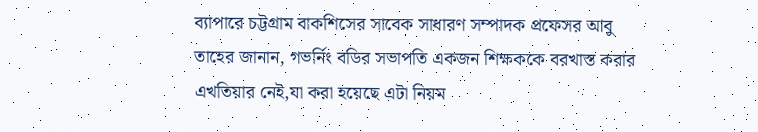ব্যাপারে চট্টগ্রাম বাকশিসের সাবেক সাধারণ সম্পাদক প্রফেসর আবু তাহের জানান, গভর্নিং বডির সভাপতি একজন শিক্ষককে বরখাস্ত করার এখতিয়ার নেই,যা করা হয়েছে এটা নিয়ম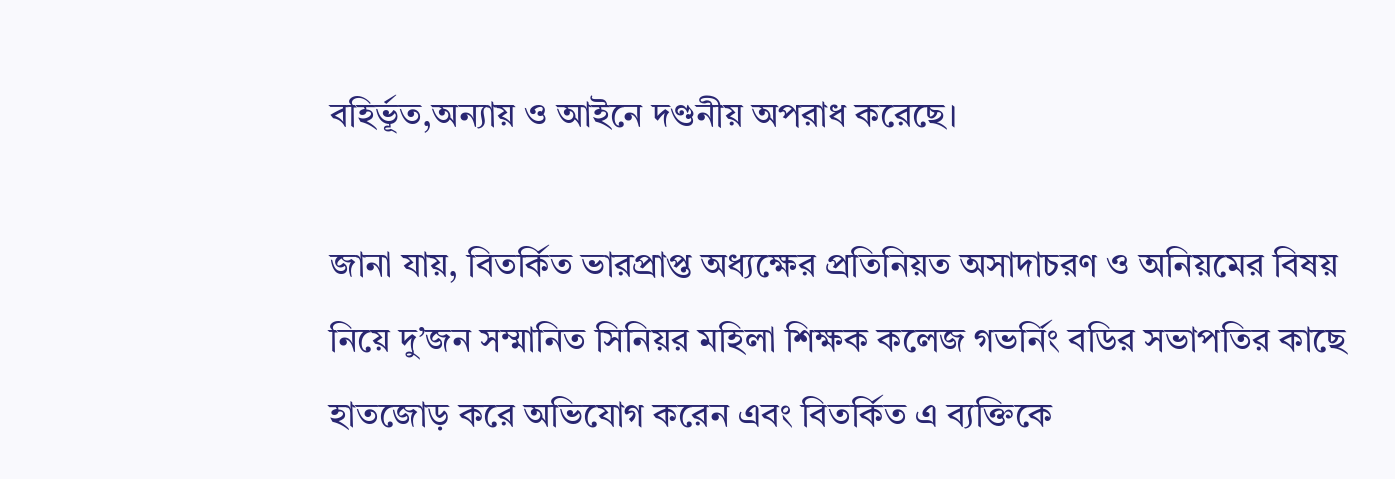বহির্ভূত,অন্যায় ও আইনে দণ্ডনীয় অপরাধ করেছে।

জানা যায়, বিতর্কিত ভারপ্রাপ্ত অধ্যক্ষের প্রতিনিয়ত অসাদাচরণ ও অনিয়মের বিষয় নিয়ে দু’জন সম্মানিত সিনিয়র মহিলা শিক্ষক কলেজ গভর্নিং বডির সভাপতির কাছে হাতজোড় করে অভিযোগ করেন এবং বিতর্কিত এ ব্যক্তিকে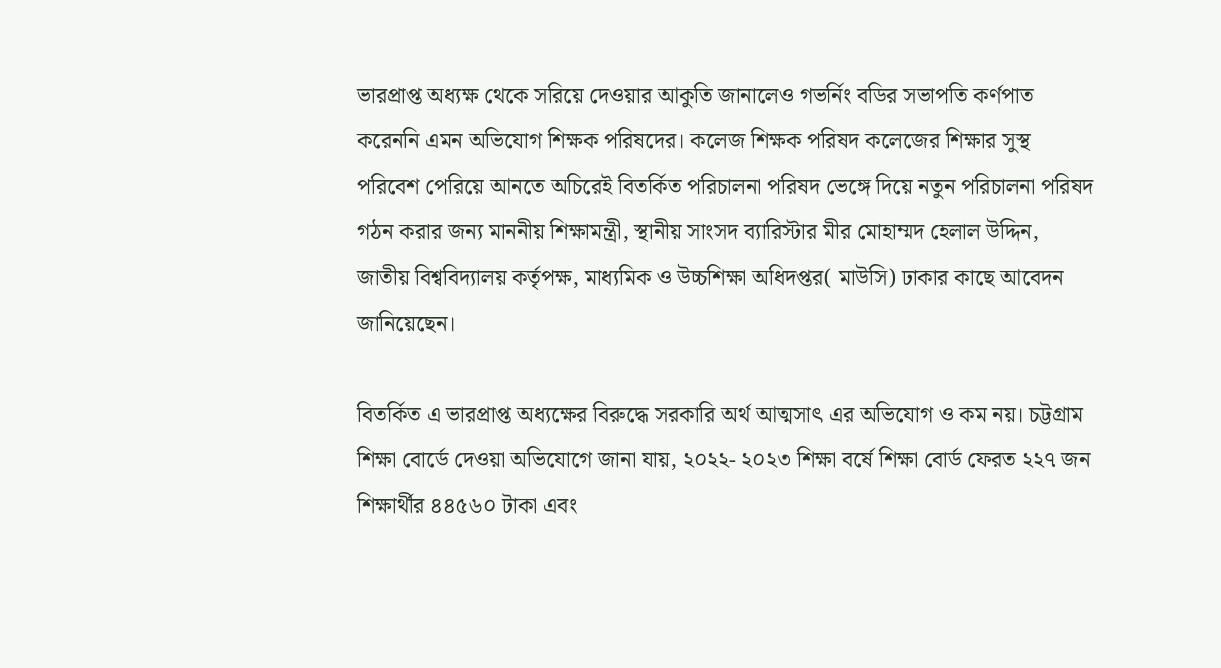ভারপ্রাপ্ত অধ্যক্ষ থেকে সরিয়ে দেওয়ার আকুতি জানালেও গভর্নিং বডির সভাপতি কর্ণপাত করেননি এমন অভিযোগ শিক্ষক পরিষদের। কলেজ শিক্ষক পরিষদ কলেজের শিক্ষার সুস্থ পরিবেশ পেরিয়ে আনতে অচিরেই বিতর্কিত পরিচালনা পরিষদ ভেঙ্গে দিয়ে নতুন পরিচালনা পরিষদ গঠন করার জন্য মাননীয় শিক্ষামন্ত্রী, স্থানীয় সাংসদ ব্যারিস্টার মীর মোহাম্মদ হেলাল উদ্দিন, জাতীয় বিশ্ববিদ্যালয় কর্তৃপক্ষ, মাধ্যমিক ও উচ্চশিক্ষা অধিদপ্তর( মাউসি) ঢাকার কাছে আবেদন জানিয়েছেন।

বিতর্কিত এ ভারপ্রাপ্ত অধ্যক্ষের বিরুদ্ধে সরকারি অর্থ আত্মসাৎ এর অভিযোগ ও কম নয়। চট্টগ্রাম শিক্ষা বোর্ডে দেওয়া অভিযোগে জানা যায়, ২০২২- ২০২৩ শিক্ষা বর্ষে শিক্ষা বোর্ড ফেরত ২২৭ জন শিক্ষার্থীর ৪৪৫৬০ টাকা এবং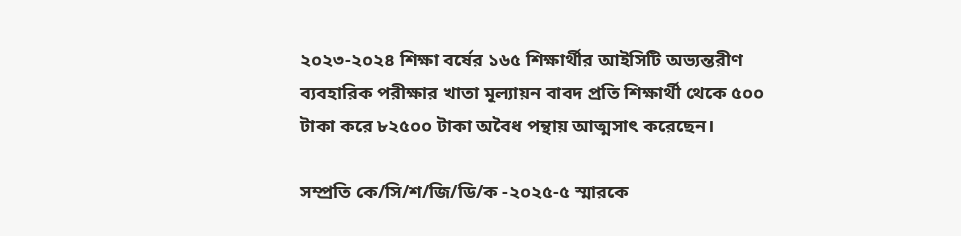২০২৩-২০২৪ শিক্ষা বর্ষের ১৬৫ শিক্ষার্থীর আইসিটি অভ্যন্তরীণ ব্যবহারিক পরীক্ষার খাতা মূল্যায়ন বাবদ প্রতি শিক্ষার্থী থেকে ৫০০ টাকা করে ৮২৫০০ টাকা অবৈধ পন্থায় আত্মসাৎ করেছেন।

সম্প্রতি কে/সি/শ/জি/ডি/ক -২০২৫-৫ স্মারকে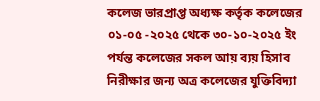কলেজ ভারপ্রাপ্ত অধ্যক্ষ কর্তৃক কলেজের ০১-০৫ -২০২৫ থেকে ৩০-১০-২০২৫ ইং পর্যন্ত কলেজের সকল আয় ব্যয় হিসাব নিরীক্ষার জন্য অত্র কলেজের যুক্তিবিদ্যা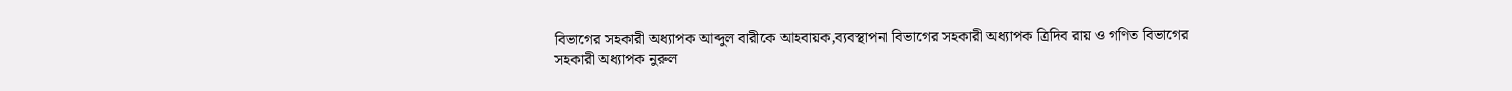বিভাগের সহকারী অধ্যাপক আব্দুল বারীকে আহবায়ক,ব্যবস্থাপনা বিভাগের সহকারী অধ্যাপক ত্রিদিব রায় ও গণিত বিভাগের সহকারী অধ্যাপক নুরুল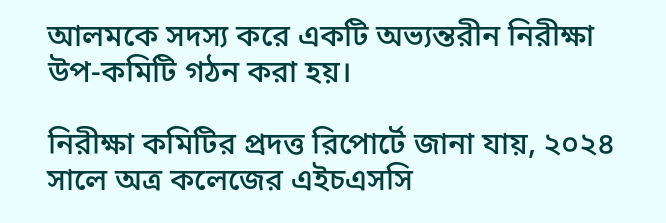আলমকে সদস্য করে একটি অভ্যন্তরীন নিরীক্ষা উপ-কমিটি গঠন করা হয়।

নিরীক্ষা কমিটির প্রদত্ত রিপোর্টে জানা যায়, ২০২৪ সালে অত্র কলেজের এইচএসসি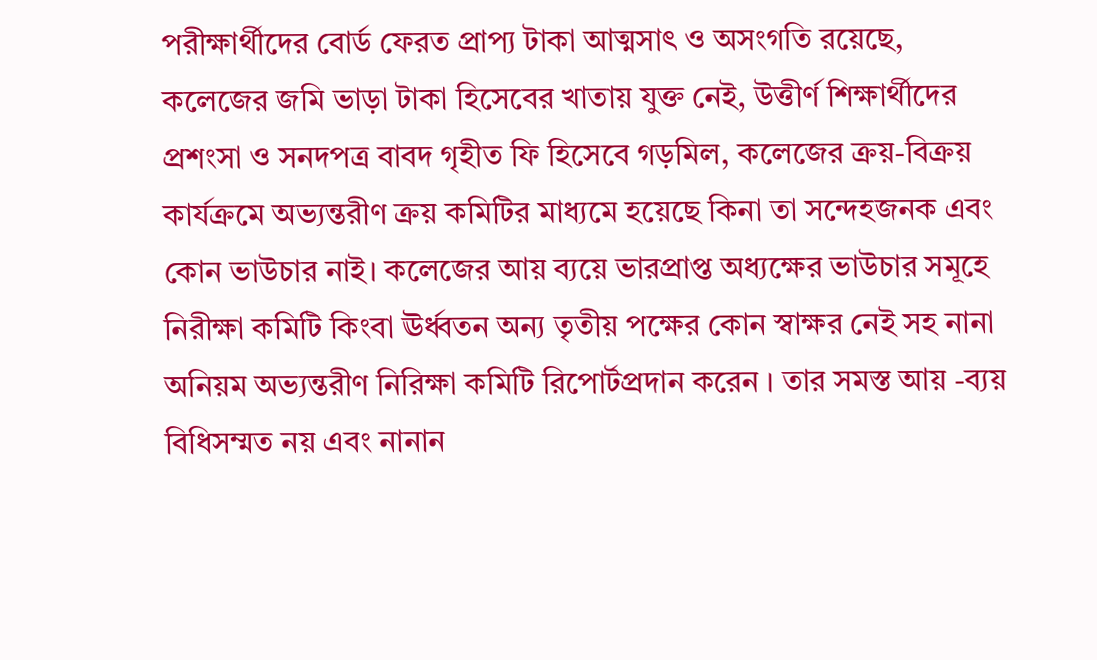পরীক্ষার্থীদের বোর্ড ফেরত প্রাপ্য টাকা আত্মসাৎ ও অসংগতি রয়েছে, কলেজের জমি ভাড়া টাকা হিসেবের খাতায় যুক্ত নেই, উত্তীর্ণ শিক্ষার্থীদের প্রশংসা ও সনদপত্র বাবদ গৃহীত ফি হিসেবে গড়মিল, কলেজের ক্রয়-বিক্রয় কার্যক্রমে অভ্যন্তরীণ ক্রয় কমিটির মাধ্যমে হয়েছে কিনা তা সন্দেহজনক এবং কোন ভাউচার নাই। কলেজের আয় ব্যয়ে ভারপ্রাপ্ত অধ্যক্ষের ভাউচার সমূহে নিরীক্ষা কমিটি কিংবা ঊর্ধ্বতন অন্য তৃতীয় পক্ষের কোন স্বাক্ষর নেই সহ নানা অনিয়ম অভ্যন্তরীণ নিরিক্ষা কমিটি রিপোর্টপ্রদান করেন । তার সমস্ত আয় -ব্যয় বিধিসম্মত নয় এবং নানান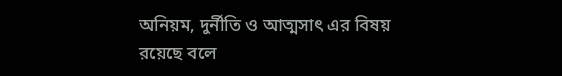অনিয়ম, দুর্নীতি ও আত্মসাৎ এর বিষয় রয়েছে বলে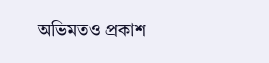অভিমতও প্রকাশ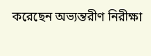করেছেন অভ্যন্তরীণ নিরীক্ষা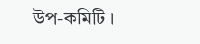উপ-কমিটি ।